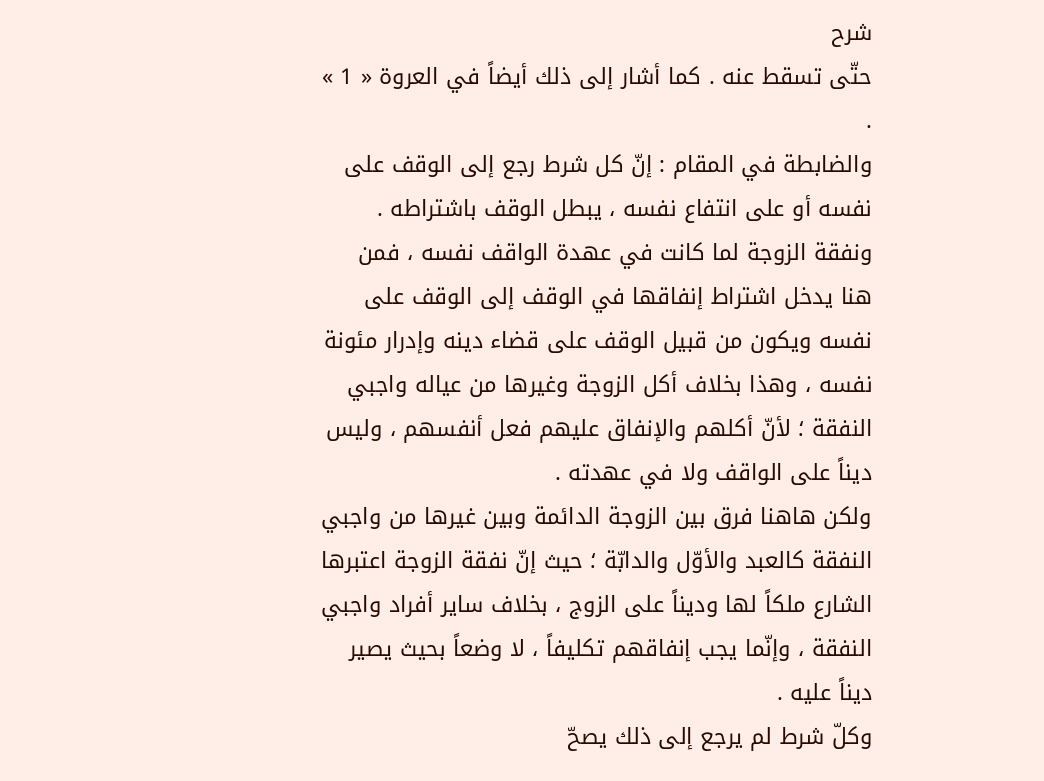شرح
حتّى تسقط عنه . كما أشار إلى ذلك أيضاً في العروة « 1 » .
والضابطة في المقام : إنّ كل شرط رجع إلى الوقف على نفسه أو على انتفاع نفسه ، يبطل الوقف باشتراطه . ونفقة الزوجة لما كانت في عهدة الواقف نفسه ، فمن هنا يدخل اشتراط إنفاقها في الوقف إلى الوقف على نفسه ويكون من قبيل الوقف على قضاء دينه وإدرار مئونة نفسه ، وهذا بخلاف أكل الزوجة وغيرها من عياله واجبي النفقة ؛ لأنّ أكلهم والإنفاق عليهم فعل أنفسهم ، وليس ديناً على الواقف ولا في عهدته .
ولكن هاهنا فرق بين الزوجة الدائمة وبين غيرها من واجبي النفقة كالعبد والأوّل والدابّة ؛ حيث إنّ نفقة الزوجة اعتبرها الشارع ملكاً لها وديناً على الزوج ، بخلاف ساير أفراد واجبي النفقة ، وإنّما يجب إنفاقهم تكليفاً ، لا وضعاً بحيث يصير ديناً عليه .
وكلّ شرط لم يرجع إلى ذلك يصحّ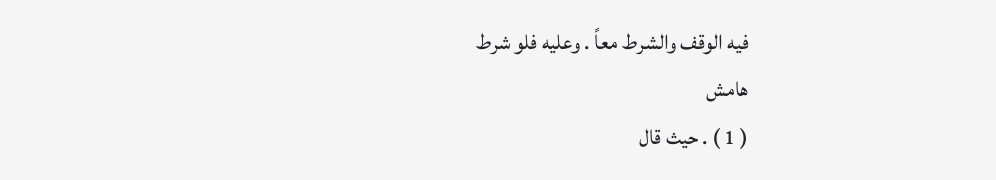فيه الوقف والشرط معاً . وعليه فلو شرط
هامش
( 1 ) . حيث قال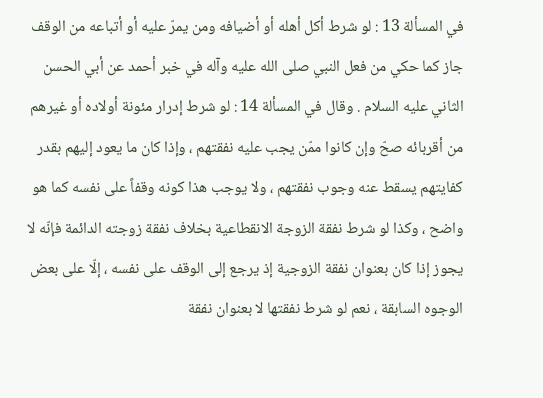في المسألة 13 : لو شرط أكل أهله أو أضيافه ومن يمرّ عليه أو أتباعه من الوقف جاز كما حكي من فعل النبي صلى الله عليه وآله في خبر أحمد عن أبي الحسن الثاني عليه السلام . وقال في المسألة 14 : لو شرط إدرار مئونة أولاده أو غيرهم من أقربائه صحّ وإن كانوا ممّن يجب عليه نفقتهم ، وإذا كان ما يعود إليهم بقدر كفايتهم يسقط عنه وجوب نفقتهم ، ولا يوجب هذا كونه وقفاً على نفسه كما هو واضح ، وكذا لو شرط نفقة الزوجة الانقطاعية بخلاف نفقة زوجته الدائمة فإنّه لا يجوز إذا كان بعنوان نفقة الزوجية إذ يرجع إلى الوقف على نفسه ، إلّا على بعض الوجوه السابقة ، نعم لو شرط نفقتها لا بعنوان نفقة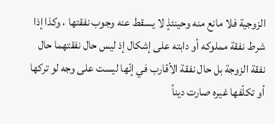الزوجية فلا مانع منه وحينئذٍ لا يسقط عنه وجوب نفقتها ، وكذا إذا شرط نفقة مملوكه أو دابته على إشكال إذ ليس حال نفقتهما حال نفقة الزوجة بل حال نفقة الأقارب في إنّها ليست على وجه لو تركها أو تكلّفها غيره صارت ديناً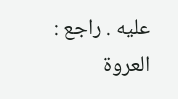عليه . راجع : العروة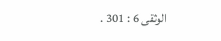الوثقى 6 : 301 .